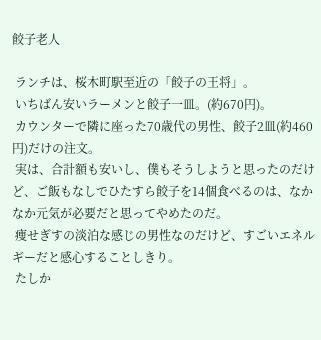餃子老人

 ランチは、桜木町駅至近の「餃子の王将」。
 いちばん安いラーメンと餃子一皿。(約670円)。
 カウンターで隣に座った70歳代の男性、餃子2皿(約460円)だけの注文。
 実は、合計額も安いし、僕もそうしようと思ったのだけど、ご飯もなしでひたすら餃子を14個食べるのは、なかなか元気が必要だと思ってやめたのだ。
 痩せぎすの淡泊な感じの男性なのだけど、すごいエネルギーだと感心することしきり。
 たしか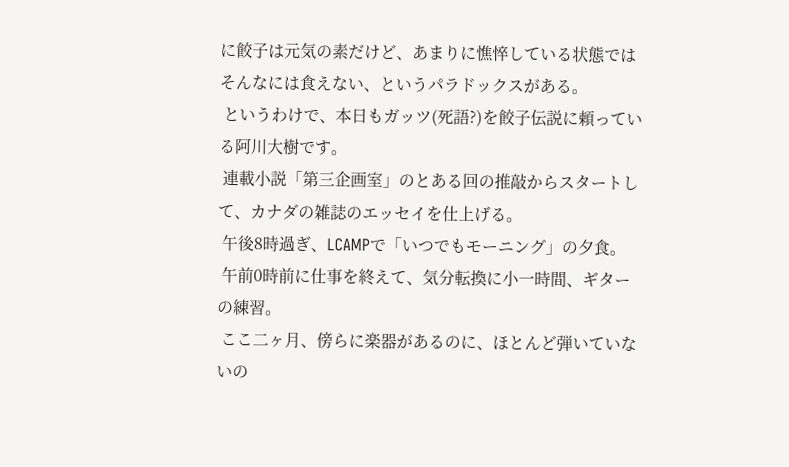に餃子は元気の素だけど、あまりに憔悴している状態ではそんなには食えない、というパラドックスがある。
 というわけで、本日もガッツ(死語?)を餃子伝説に頼っている阿川大樹です。
 連載小説「第三企画室」のとある回の推敲からスタートして、カナダの雑誌のエッセイを仕上げる。
 午後8時過ぎ、LCAMPで「いつでもモーニング」の夕食。
 午前0時前に仕事を終えて、気分転換に小一時間、ギターの練習。
 ここ二ヶ月、傍らに楽器があるのに、ほとんど弾いていないの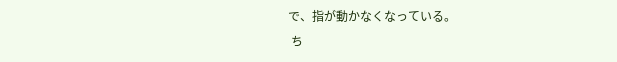で、指が動かなくなっている。
 ち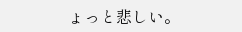ょっと悲しい。